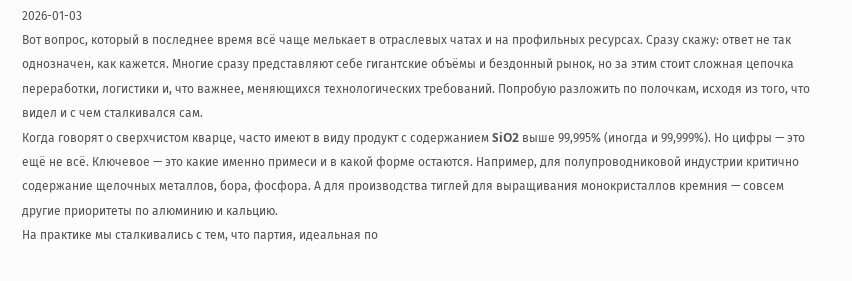2026-01-03
Вот вопрос, который в последнее время всё чаще мелькает в отраслевых чатах и на профильных ресурсах. Сразу скажу: ответ не так однозначен, как кажется. Многие сразу представляют себе гигантские объёмы и бездонный рынок, но за этим стоит сложная цепочка переработки, логистики и, что важнее, меняющихся технологических требований. Попробую разложить по полочкам, исходя из того, что видел и с чем сталкивался сам.
Когда говорят о сверхчистом кварце, часто имеют в виду продукт с содержанием SiO2 выше 99,995% (иногда и 99,999%). Но цифры — это ещё не всё. Ключевое — это какие именно примеси и в какой форме остаются. Например, для полупроводниковой индустрии критично содержание щелочных металлов, бора, фосфора. А для производства тиглей для выращивания монокристаллов кремния — совсем другие приоритеты по алюминию и кальцию.
На практике мы сталкивались с тем, что партия, идеальная по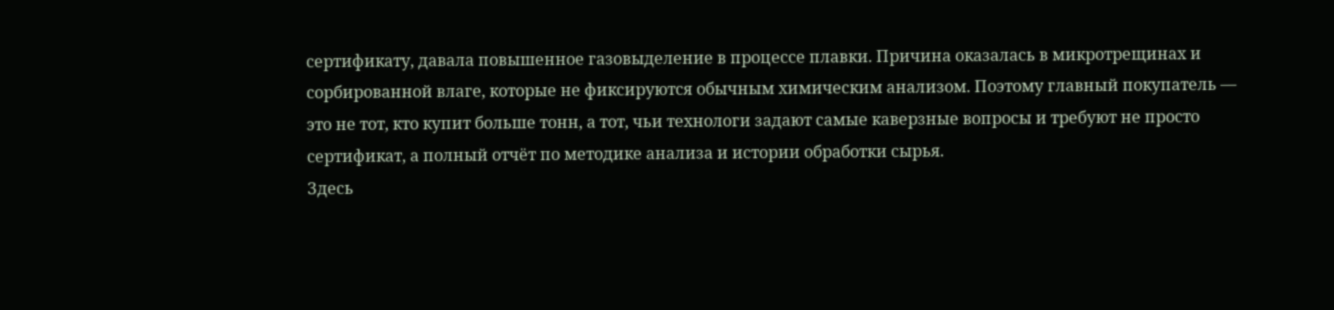сертификату, давала повышенное газовыделение в процессе плавки. Причина оказалась в микротрещинах и сорбированной влаге, которые не фиксируются обычным химическим анализом. Поэтому главный покупатель — это не тот, кто купит больше тонн, а тот, чьи технологи задают самые каверзные вопросы и требуют не просто сертификат, а полный отчёт по методике анализа и истории обработки сырья.
Здесь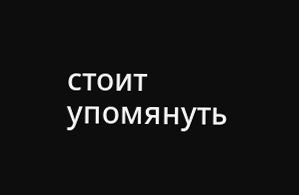стоит упомянуть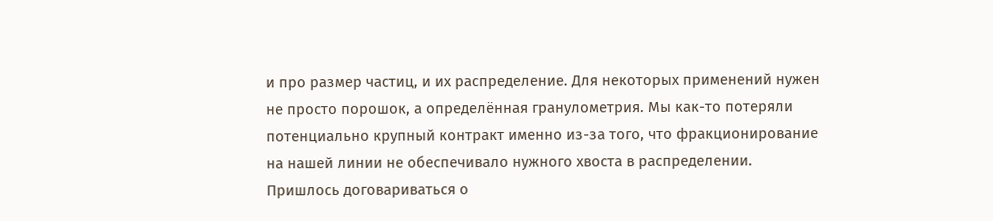и про размер частиц, и их распределение. Для некоторых применений нужен не просто порошок, а определённая гранулометрия. Мы как-то потеряли потенциально крупный контракт именно из-за того, что фракционирование на нашей линии не обеспечивало нужного хвоста в распределении. Пришлось договариваться о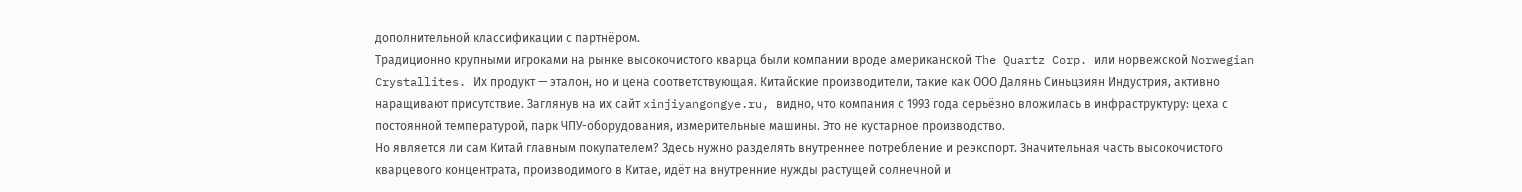дополнительной классификации с партнёром.
Традиционно крупными игроками на рынке высокочистого кварца были компании вроде американской The Quartz Corp. или норвежской Norwegian Crystallites. Их продукт — эталон, но и цена соответствующая. Китайские производители, такие как ООО Далянь Синьцзиян Индустрия, активно наращивают присутствие. Заглянув на их сайт xinjiyangongye.ru, видно, что компания с 1993 года серьёзно вложилась в инфраструктуру: цеха с постоянной температурой, парк ЧПУ-оборудования, измерительные машины. Это не кустарное производство.
Но является ли сам Китай главным покупателем? Здесь нужно разделять внутреннее потребление и реэкспорт. Значительная часть высокочистого кварцевого концентрата, производимого в Китае, идёт на внутренние нужды растущей солнечной и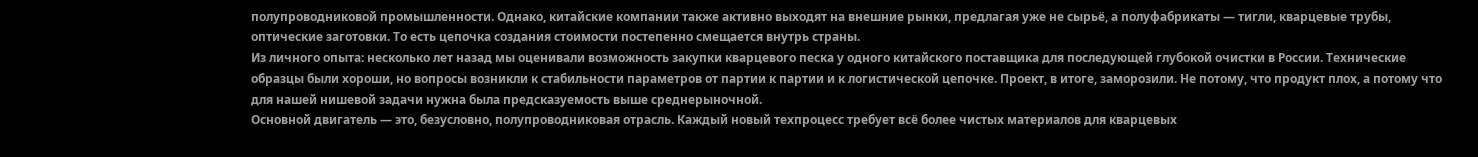полупроводниковой промышленности. Однако, китайские компании также активно выходят на внешние рынки, предлагая уже не сырьё, а полуфабрикаты — тигли, кварцевые трубы, оптические заготовки. То есть цепочка создания стоимости постепенно смещается внутрь страны.
Из личного опыта: несколько лет назад мы оценивали возможность закупки кварцевого песка у одного китайского поставщика для последующей глубокой очистки в России. Технические образцы были хороши, но вопросы возникли к стабильности параметров от партии к партии и к логистической цепочке. Проект, в итоге, заморозили. Не потому, что продукт плох, а потому что для нашей нишевой задачи нужна была предсказуемость выше среднерыночной.
Основной двигатель — это, безусловно, полупроводниковая отрасль. Каждый новый техпроцесс требует всё более чистых материалов для кварцевых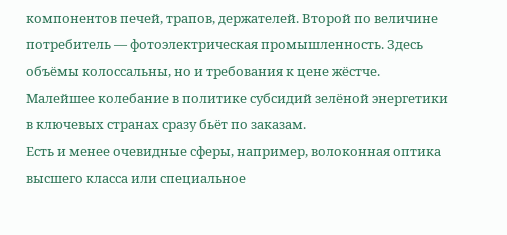компонентов печей, трапов, держателей. Второй по величине потребитель — фотоэлектрическая промышленность. Здесь объёмы колоссальны, но и требования к цене жёстче. Малейшее колебание в политике субсидий зелёной энергетики в ключевых странах сразу бьёт по заказам.
Есть и менее очевидные сферы, например, волоконная оптика высшего класса или специальное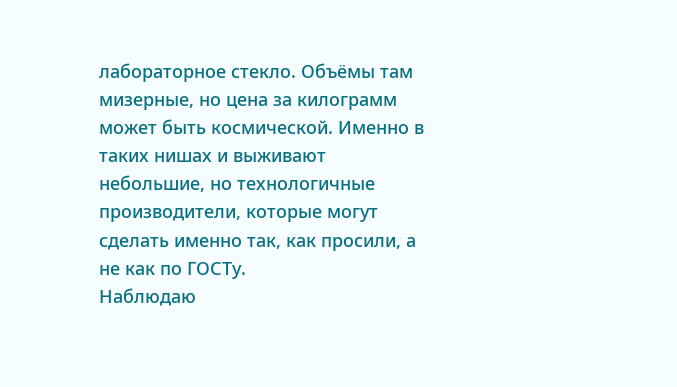лабораторное стекло. Объёмы там мизерные, но цена за килограмм может быть космической. Именно в таких нишах и выживают небольшие, но технологичные производители, которые могут сделать именно так, как просили, а не как по ГОСТу.
Наблюдаю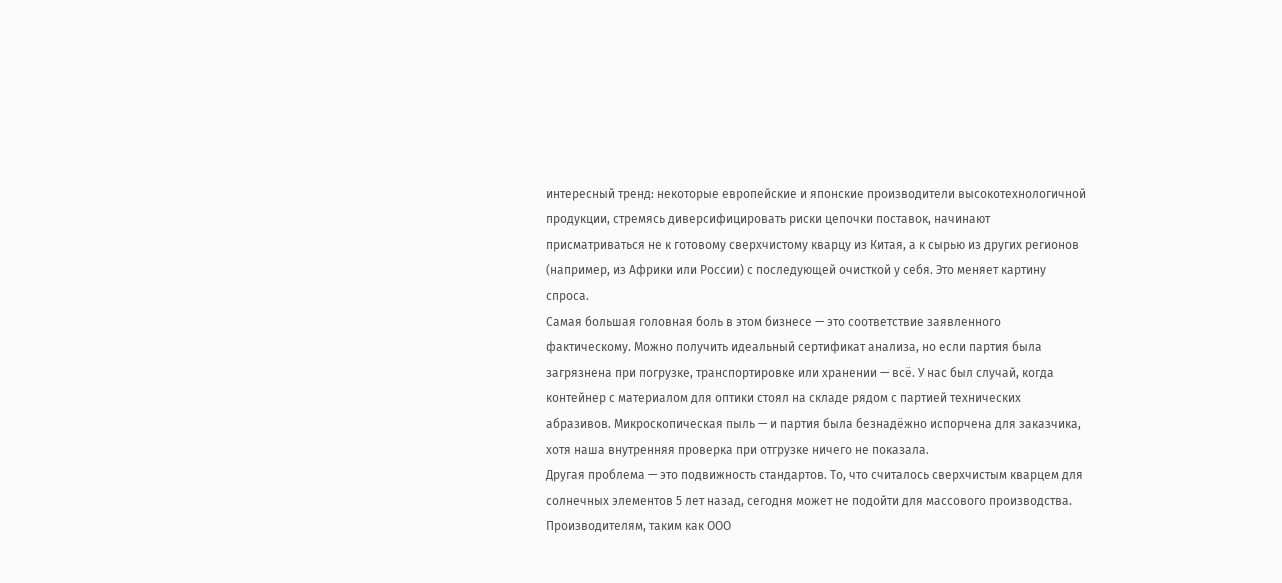интересный тренд: некоторые европейские и японские производители высокотехнологичной продукции, стремясь диверсифицировать риски цепочки поставок, начинают присматриваться не к готовому сверхчистому кварцу из Китая, а к сырью из других регионов (например, из Африки или России) с последующей очисткой у себя. Это меняет картину спроса.
Самая большая головная боль в этом бизнесе — это соответствие заявленного фактическому. Можно получить идеальный сертификат анализа, но если партия была загрязнена при погрузке, транспортировке или хранении — всё. У нас был случай, когда контейнер с материалом для оптики стоял на складе рядом с партией технических абразивов. Микроскопическая пыль — и партия была безнадёжно испорчена для заказчика, хотя наша внутренняя проверка при отгрузке ничего не показала.
Другая проблема — это подвижность стандартов. То, что считалось сверхчистым кварцем для солнечных элементов 5 лет назад, сегодня может не подойти для массового производства. Производителям, таким как ООО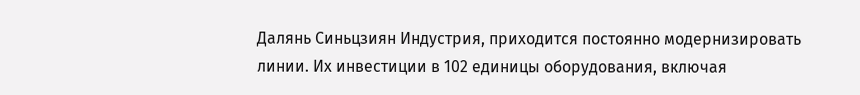Далянь Синьцзиян Индустрия, приходится постоянно модернизировать линии. Их инвестиции в 102 единицы оборудования, включая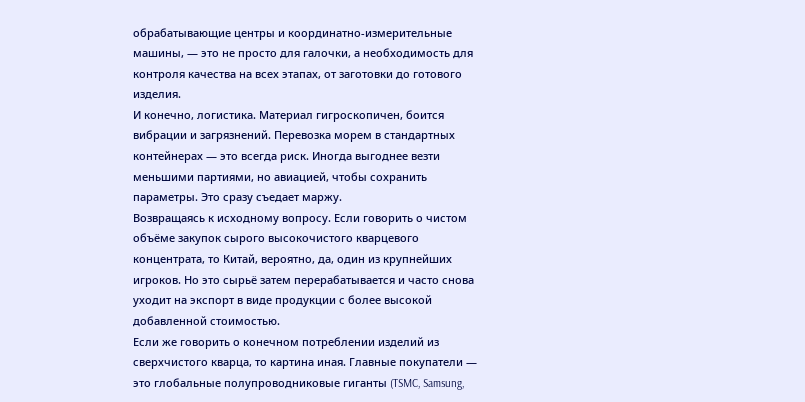обрабатывающие центры и координатно-измерительные машины, — это не просто для галочки, а необходимость для контроля качества на всех этапах, от заготовки до готового изделия.
И конечно, логистика. Материал гигроскопичен, боится вибрации и загрязнений. Перевозка морем в стандартных контейнерах — это всегда риск. Иногда выгоднее везти меньшими партиями, но авиацией, чтобы сохранить параметры. Это сразу съедает маржу.
Возвращаясь к исходному вопросу. Если говорить о чистом объёме закупок сырого высокочистого кварцевого концентрата, то Китай, вероятно, да, один из крупнейших игроков. Но это сырьё затем перерабатывается и часто снова уходит на экспорт в виде продукции с более высокой добавленной стоимостью.
Если же говорить о конечном потреблении изделий из сверхчистого кварца, то картина иная. Главные покупатели — это глобальные полупроводниковые гиганты (TSMC, Samsung,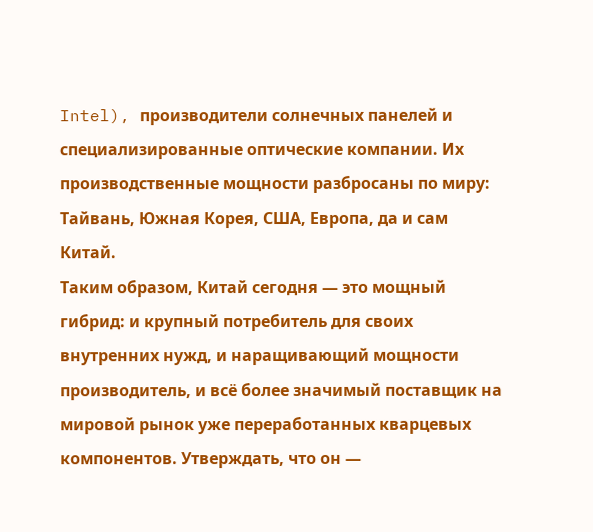Intel), производители солнечных панелей и специализированные оптические компании. Их производственные мощности разбросаны по миру: Тайвань, Южная Корея, США, Европа, да и сам Китай.
Таким образом, Китай сегодня — это мощный гибрид: и крупный потребитель для своих внутренних нужд, и наращивающий мощности производитель, и всё более значимый поставщик на мировой рынок уже переработанных кварцевых компонентов. Утверждать, что он —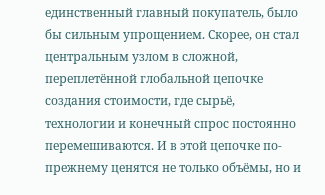единственный главный покупатель, было бы сильным упрощением. Скорее, он стал центральным узлом в сложной, переплетённой глобальной цепочке создания стоимости, где сырьё, технологии и конечный спрос постоянно перемешиваются. И в этой цепочке по-прежнему ценятся не только объёмы, но и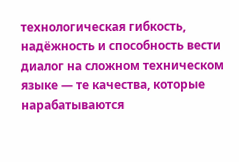технологическая гибкость, надёжность и способность вести диалог на сложном техническом языке — те качества, которые нарабатываются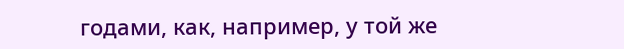годами, как, например, у той же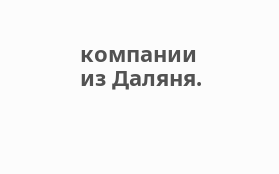компании из Даляня.